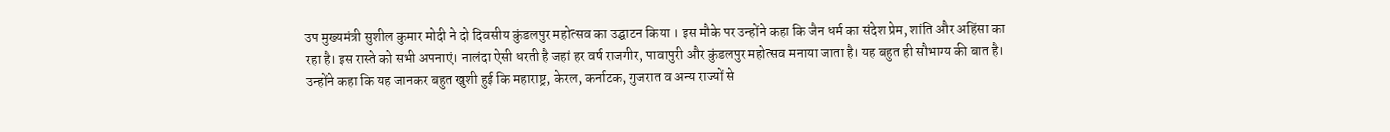उप मुख्यमंत्री सुशील कुमार मोदी ने दो दिवसीय कुंडलपुर महोत्सव का उद्घाटन किया । इस मौके पर उन्होंने कहा कि जैन धर्म का संदेश प्रेम, शांति और अहिंसा का रहा है। इस रास्ते को सभी अपनाएं। नालंदा ऐसी धरती है जहां हर वर्ष राजगीर, पावापुरी और कुंडलपुर महोत्सव मनाया जाता है। यह बहुत ही सौभाग्य की बात है। उन्होंने कहा कि यह जानकर बहुत खुशी हुई कि महाराष्ट्र, केरल, कर्नाटक, गुजरात व अन्य राज्यों से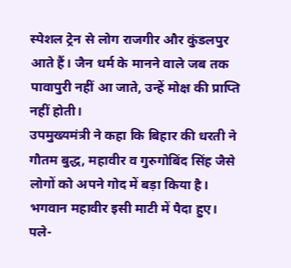स्पेशल ट्रेन से लोग राजगीर और कुंडलपुर आते हैं। जैन धर्म के मानने वाले जब तक पावापुरी नहीं आ जाते, उन्हें मोक्ष की प्राप्ति नहीं होती।
उपमुख्यमंत्री ने कहा कि बिहार की धरती ने गौतम बुद्ध, महावीर व गुरुगोबिंद सिंह जैसे लोगों को अपने गोद में बड़ा किया है। भगवान महावीर इसी माटी में पैदा हुए। पले-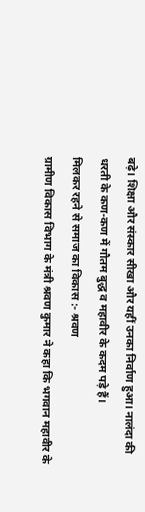बढ़े। शिक्षा और संस्कार सीखा और यहीं उनका निर्वाण हुआ। नालंदा की धरती के कण-कण में गौतम बुद्ध व महावीर के कदम पड़े हैं।
मिलकर रहने से समाज का विकास :- श्रवण
ग्रामीण विकास विभाग के मंत्री श्रवण कुमार ने कहा कि भगवान महावीर के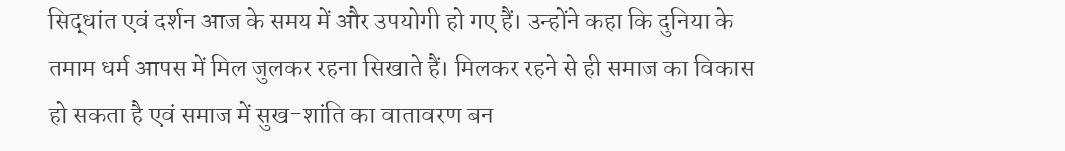सिद्धांत एवं दर्शन आज के समय में और उपयोगी हो गए हैं। उन्होंने कहा कि दुनिया के तमाम धर्म आपस में मिल जुलकर रहना सिखाते हैं। मिलकर रहने से ही समाज का विकास हो सकता है एवं समाज में सुख-शांति का वातावरण बन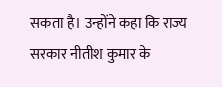सकता है। उन्होंने कहा कि राज्य सरकार नीतीश कुमार के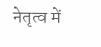नेतृत्व में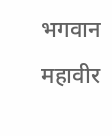भगवान महावीर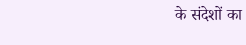के संदेशों का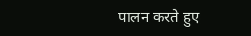पालन करते हुए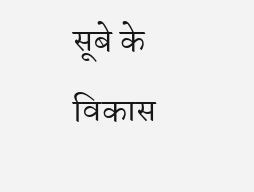सूबे के विकास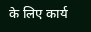के लिए कार्य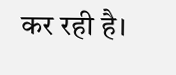कर रही है।